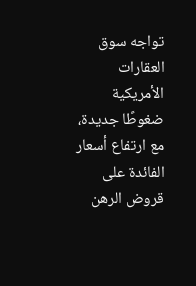تواجه سوق العقارات الأمريكية ضغوطًا جديدة، مع ارتفاع أسعار الفائدة على قروض الرهن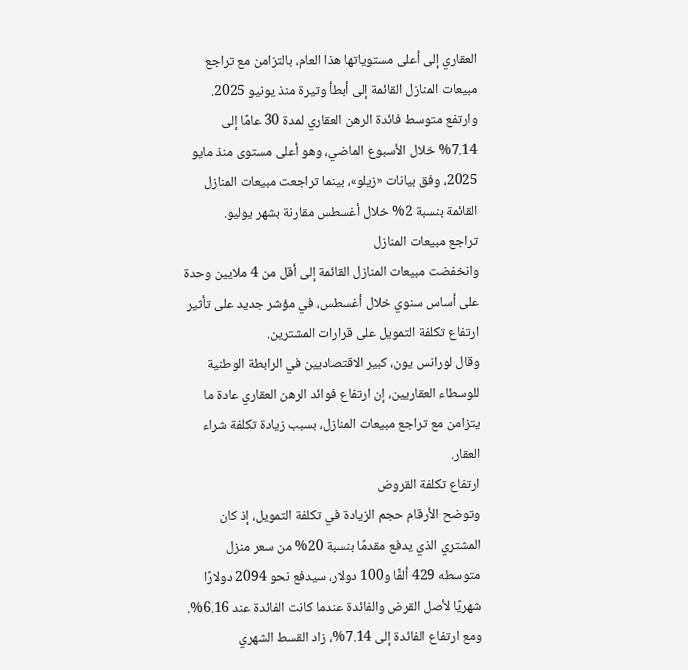العقاري إلى أعلى مستوياتها هذا العام، بالتزامن مع تراجع مبيعات المنازل القائمة إلى أبطأ وتيرة منذ يونيو 2025.
وارتفع متوسط فائدة الرهن العقاري لمدة 30 عامًا إلى 7.14% خلال الأسبوع الماضي، وهو أعلى مستوى منذ مايو 2025، وفق بيانات «زيلو»، بينما تراجعت مبيعات المنازل القائمة بنسبة 2% خلال أغسطس مقارنة بشهر يوليو.
تراجع مبيعات المنازل
وانخفضت مبيعات المنازل القائمة إلى أقل من 4 ملايين وحدة على أساس سنوي خلال أغسطس، في مؤشر جديد على تأثير ارتفاع تكلفة التمويل على قرارات المشترين.
وقال لورانس يون، كبير الاقتصاديين في الرابطة الوطنية للوسطاء العقاريين، إن ارتفاع فوائد الرهن العقاري عادة ما يتزامن مع تراجع مبيعات المنازل، بسبب زيادة تكلفة شراء العقار.
ارتفاع تكلفة القروض
وتوضح الأرقام حجم الزيادة في تكلفة التمويل، إذ كان المشتري الذي يدفع مقدمًا بنسبة 20% من سعر منزل متوسطه 429 ألفًا و100 دولار، سيدفع نحو 2094 دولارًا شهريًا لأصل القرض والفائدة عندما كانت الفائدة عند 6.16%.
ومع ارتفاع الفائدة إلى 7.14%، زاد القسط الشهري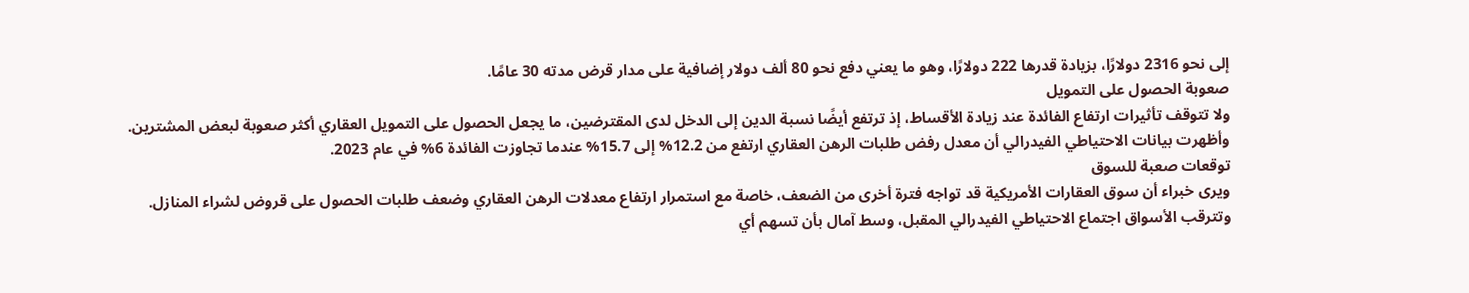إلى نحو 2316 دولارًا، بزيادة قدرها 222 دولارًا، وهو ما يعني دفع نحو 80 ألف دولار إضافية على مدار قرض مدته 30 عامًا.
صعوبة الحصول على التمويل
ولا تتوقف تأثيرات ارتفاع الفائدة عند زيادة الأقساط، إذ ترتفع أيضًا نسبة الدين إلى الدخل لدى المقترضين، ما يجعل الحصول على التمويل العقاري أكثر صعوبة لبعض المشترين.
وأظهرت بيانات الاحتياطي الفيدرالي أن معدل رفض طلبات الرهن العقاري ارتفع من 12.2% إلى 15.7% عندما تجاوزت الفائدة 6% في عام 2023.
توقعات صعبة للسوق
ويرى خبراء أن سوق العقارات الأمريكية قد تواجه فترة أخرى من الضعف، خاصة مع استمرار ارتفاع معدلات الرهن العقاري وضعف طلبات الحصول على قروض لشراء المنازل.
وتترقب الأسواق اجتماع الاحتياطي الفيدرالي المقبل، وسط آمال بأن تسهم أي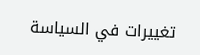تغييرات في السياسة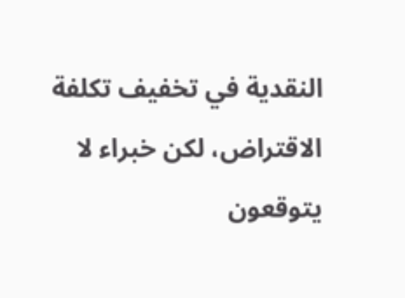النقدية في تخفيف تكلفة الاقتراض، لكن خبراء لا يتوقعون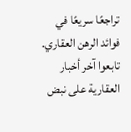تراجعًا سريعًا في فوائد الرهن العقاري.
تابعوا آخر أخبار العقارية على نبض